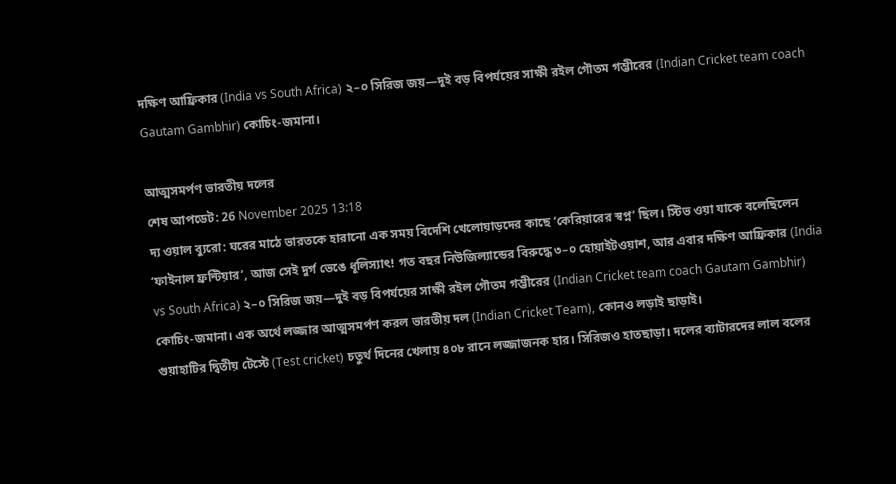দক্ষিণ আফ্রিকার (India vs South Africa) ২–০ সিরিজ জয়—দুই বড় বিপর্যয়ের সাক্ষী রইল গৌতম গম্ভীরের (Indian Cricket team coach Gautam Gambhir) কোচিং-জমানা।

আত্মসমর্পণ ভারতীয় দলের
শেষ আপডেট: 26 November 2025 13:18
দ্য ওয়াল ব্যুরো: ঘরের মাঠে ভারতকে হারানো এক সময় বিদেশি খেলোয়াড়দের কাছে ‘কেরিয়ারের স্বপ্ন’ ছিল। স্টিভ ওয়া যাকে বলেছিলেন ‘ফাইনাল ফ্রন্টিয়ার’, আজ সেই দুর্গ ভেঙে ধূলিস্যাৎ! গত বছর নিউজিল্যান্ডের বিরুদ্ধে ৩–০ হোয়াইটওয়াশ, আর এবার দক্ষিণ আফ্রিকার (India vs South Africa) ২–০ সিরিজ জয়—দুই বড় বিপর্যয়ের সাক্ষী রইল গৌতম গম্ভীরের (Indian Cricket team coach Gautam Gambhir) কোচিং-জমানা। এক অর্থে লজ্জার আত্মসমর্পণ করল ভারতীয় দল (Indian Cricket Team), কোনও লড়াই ছাড়াই।
গুয়াহাটির দ্বিতীয় টেস্টে (Test cricket) চতুর্থ দিনের খেলায় ৪০৮ রানে লজ্জাজনক হার। সিরিজও হাতছাড়া। দলের ব্যাটারদের লাল বলের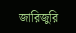জারিজুরি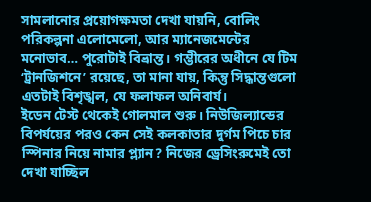সামলানোর প্রয়োগক্ষমতা দেখা যায়নি, বোলিং পরিকল্পনা এলোমেলো, আর ম্যানেজমেন্টের মনোভাব… পুরোটাই বিভ্রান্ত। গম্ভীরের অধীনে যে টিম ‘ট্রানজিশনে’ রয়েছে, তা মানা যায়, কিন্তু সিদ্ধান্তগুলো এতটাই বিশৃঙ্খল, যে ফলাফল অনিবার্য।
ইডেন টেস্ট থেকেই গোলমাল শুরু। নিউজিল্যান্ডের বিপর্যয়ের পরও কেন সেই কলকাতার দুর্গম পিচে চার স্পিনার নিয়ে নামার প্ল্যান? নিজের ড্রেসিংরুমেই তো দেখা যাচ্ছিল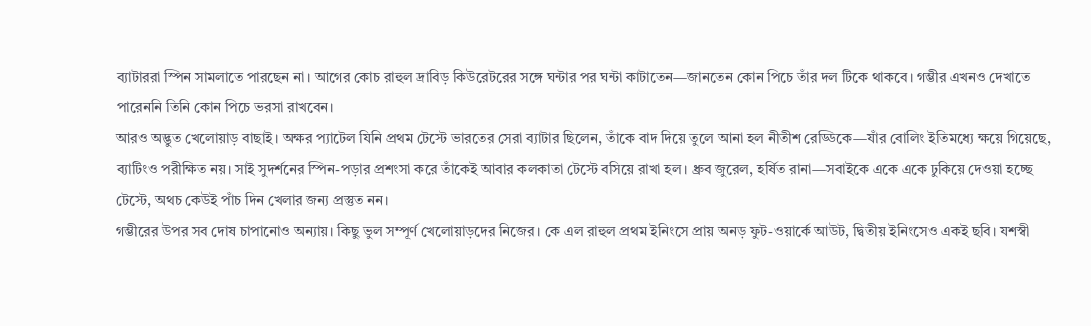ব্যাটাররা স্পিন সামলাতে পারছেন না। আগের কোচ রাহুল দ্রাবিড় কিউরেটরের সঙ্গে ঘন্টার পর ঘন্টা কাটাতেন—জানতেন কোন পিচে তাঁর দল টিকে থাকবে। গম্ভীর এখনও দেখাতে পারেননি তিনি কোন পিচে ভরসা রাখবেন।
আরও অদ্ভুত খেলোয়াড় বাছাই। অক্ষর প্যাটেল যিনি প্রথম টেস্টে ভারতের সেরা ব্যাটার ছিলেন, তাঁকে বাদ দিয়ে তুলে আনা হল নীতীশ রেড্ডিকে—যাঁর বোলিং ইতিমধ্যে ক্ষয়ে গিয়েছে, ব্যাটিংও পরীক্ষিত নয়। সাই সুদর্শনের স্পিন-পড়ার প্রশংসা করে তাঁকেই আবার কলকাতা টেস্টে বসিয়ে রাখা হল। ধ্রুব জুরেল, হর্ষিত রানা—সবাইকে একে একে ঢুকিয়ে দেওয়া হচ্ছে টেস্টে, অথচ কেউই পাঁচ দিন খেলার জন্য প্রস্তুত নন।
গম্ভীরের উপর সব দোষ চাপানোও অন্যায়। কিছু ভুল সম্পূর্ণ খেলোয়াড়দের নিজের। কে এল রাহুল প্রথম ইনিংসে প্রায় অনড় ফুট-ওয়ার্কে আউট, দ্বিতীয় ইনিংসেও একই ছবি। যশস্বী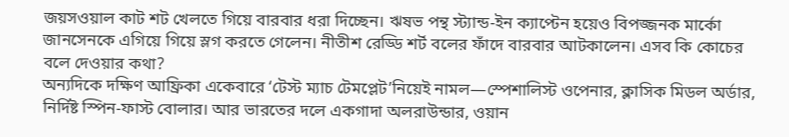জয়সওয়াল কাট শট খেলতে গিয়ে বারবার ধরা দিচ্ছেন। ঋষভ পন্থ স্ট্যান্ড-ইন ক্যাপ্টেন হয়েও বিপজ্জনক মার্কো জানসেনকে এগিয়ে গিয়ে স্লগ করতে গেলেন। নীতীশ রেড্ডি শর্ট বলের ফাঁদে বারবার আটকালেন। এসব কি কোচের বলে দেওয়ার কথা?
অন্যদিকে দক্ষিণ আফ্রিকা একেবারে ‘টেস্ট ম্যাচ টেমপ্লেট’নিয়েই নামল—স্পেশালিস্ট ওপেনার, ক্লাসিক মিডল অর্ডার, নির্দিষ্ট স্পিন-ফাস্ট বোলার। আর ভারতের দলে একগাদা অলরাউন্ডার, ওয়ান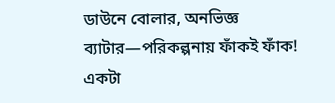ডাউনে বোলার, অনভিজ্ঞ ব্যাটার—পরিকল্পনায় ফাঁকই ফাঁক!
একটা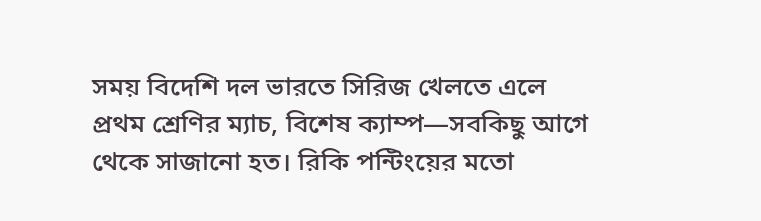সময় বিদেশি দল ভারতে সিরিজ খেলতে এলে প্রথম শ্রেণির ম্যাচ, বিশেষ ক্যাম্প—সবকিছু আগে থেকে সাজানো হত। রিকি পন্টিংয়ের মতো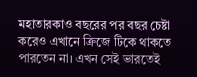মহাতারকাও বছরের পর বছর চেষ্টা করেও এখানে ক্রিজে টিকে থাকতে পারতেন না। এখন সেই ভারতেই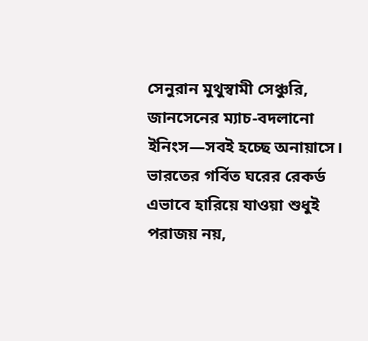সেনুরান মুথুস্বামী সেঞ্চুরি, জানসেনের ম্যাচ-বদলানো ইনিংস—সবই হচ্ছে অনায়াসে। ভারতের গর্বিত ঘরের রেকর্ড এভাবে হারিয়ে যাওয়া শুধুই পরাজয় নয়,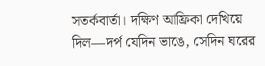সতর্কবার্তা। দক্ষিণ আফ্রিকা দেখিয়ে দিল—দর্প যেদিন ভাঙে, সেদিন ঘরের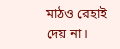মাঠও রেহাই দেয় না।